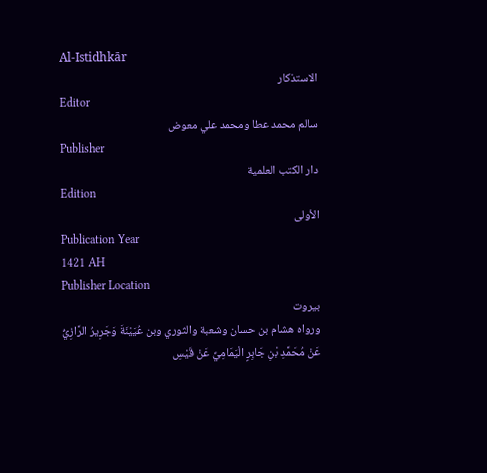Al-Istidhkār
الاستذكار
Editor
سالم محمد عطا ومحمد علي معوض
Publisher
دار الكتب العلمية
Edition
الأولى
Publication Year
1421 AH
Publisher Location
بيروت
ورواه هشام بن حسان وشعبة والثوري وبن عُيَيْنَةَ وَجَرِيرُ الرَّازِيُّ عَنْ مُحَمَّدِ بْنِ جَابِرٍ الْيَمَامِيِّ عَنْ قَيْسِ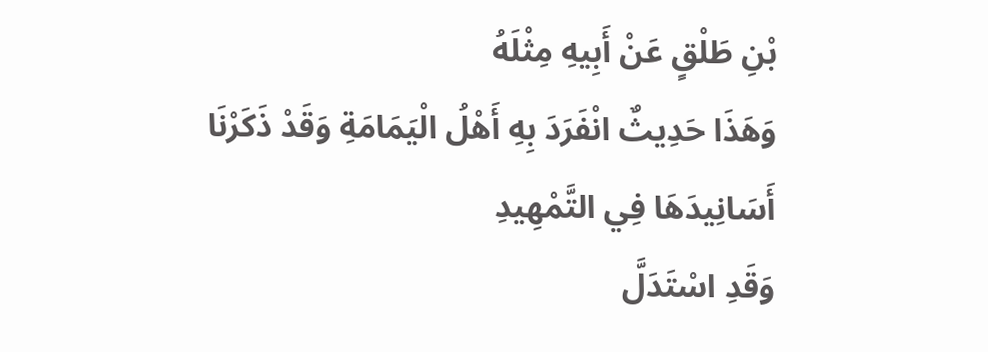بْنِ طَلْقٍ عَنْ أَبِيهِ مِثْلَهُ
وَهَذَا حَدِيثٌ انْفَرَدَ بِهِ أَهْلُ الْيَمَامَةِ وَقَدْ ذَكَرْنَا أَسَانِيدَهَا فِي التَّمْهِيدِ
وَقَدِ اسْتَدَلَّ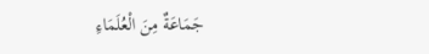جَمَاعَةٌ مِنَ الْعُلَمَاءِ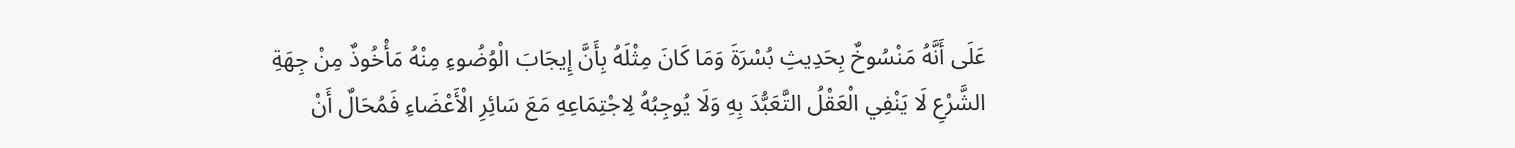عَلَى أَنَّهُ مَنْسُوخٌ بِحَدِيثِ بُسْرَةَ وَمَا كَانَ مِثْلَهُ بِأَنَّ إِيجَابَ الْوُضُوءِ مِنْهُ مَأْخُوذٌ مِنْ جِهَةِ الشَّرْعِ لَا يَنْفِي الْعَقْلُ التَّعَبُّدَ بِهِ وَلَا يُوجِبُهُ لِاجْتِمَاعِهِ مَعَ سَائِرِ الْأَعْضَاءِ فَمُحَالٌ أَنْ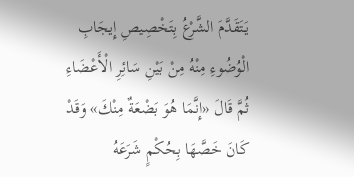يَتَقَدَّمَ الشَّرْعُ بِتَخْصِيصِ إِيجَابِ الْوُضُوءِ مِنْهُ مِنْ بَيْنِ سَائِرِ الْأَعْضَاءِ
ثُمَّ قَالَ «إِنَّمَا هُوَ بَضْعَةٌ مِنْكَ» وَقَدْ كَانَ خَصَّهَا بِحُكْمٍ شَرَعَهُ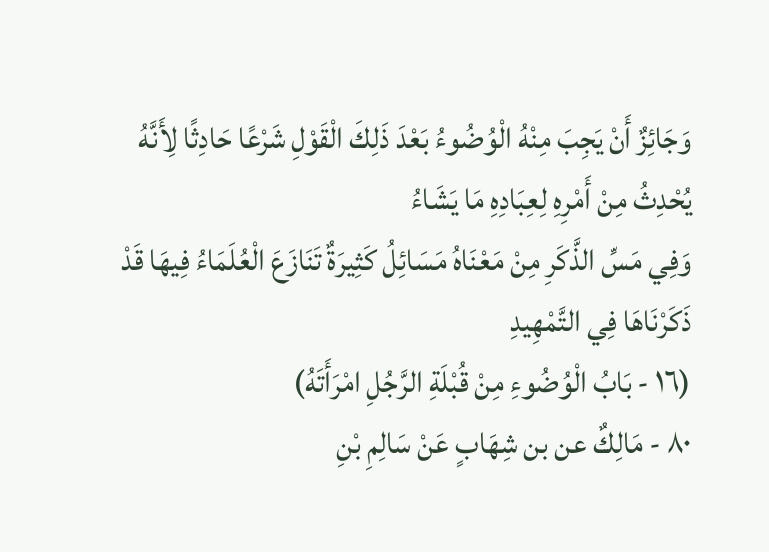وَجَائِزٌ أَنْ يَجِبَ مِنْهُ الْوُضُوءُ بَعْدَ ذَلِكَ الْقَوْلِ شَرْعًا حَادِثًا لِأَنَّهُ يُحْدِثُ مِنْ أَمْرِهِ لِعِبَادِهِ مَا يَشَاءُ
وَفِي مَسِّ الذَّكَرِ مِنْ مَعْنَاهُ مَسَائِلُ كَثِيرَةٌ تَنَازَعَ الْعُلَمَاءُ فِيهَا قَدْ ذَكَرْنَاهَا فِي التَّمْهِيدِ
(١٦ - بَابُ الْوُضُوءِ مِنْ قُبْلَةِ الرَّجُلِ امْرَأَتَهُ)
٨٠ - مَالِكٌ عن بن شِهَابٍ عَنْ سَالِمِ بْنِ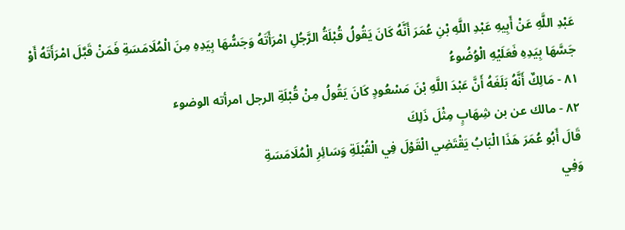عَبْدِ اللَّهِ عَنْ أَبِيهِ عَبْدِ اللَّهِ بْنِ عُمَرَ أَنَّهُ كَانَ يَقُولُ قُبْلَةُ الرَّجُلِ امْرَأَتَهُ وَجَسُّهَا بِيَدِهِ مِنَ الْمُلَامَسَةِ فَمَنْ قَبَّلَ امْرَأَتَهُ أَوْ جَسَّهَا بِيَدِهِ فَعَلَيْهِ الْوُضُوءُ
٨١ - مَالِكٌ أَنَّهُ بَلَغَهُ أَنَّ عَبْدَ اللَّهِ بْنَ مَسْعُودٍ كَانَ يَقُولُ مِنْ قُبْلَةِ الرجل امرأته الوضوء
٨٢ - مالك عن بن شِهَابٍ مِثْلَ ذَلِكَ
قَالَ أَبُو عُمَرَ هَذَا الْبَابُ يَقْتَضِي الْقَوْلَ فِي الْقُبْلَةِ وَسَائِرِ الْمُلَامَسَةِ
وَفِي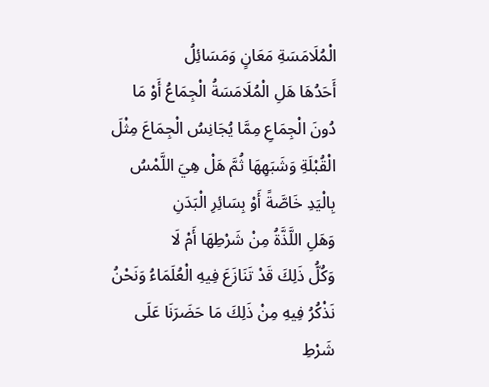الْمُلَامَسَةِ مَعَانٍ وَمَسَائِلُ
أَحَدُهَا هَلِ الْمُلَامَسَةُ الْجِمَاعُ أَوْ مَا دُونَ الْجِمَاعِ مِمَّا يُجَانِسُ الْجِمَاعَ مِثْلَ الْقُبْلَةِ وَشَبَهِهَا ثُمَّ هَلْ هِيَ اللَّمْسُ بِالْيَدِ خَاصَّةً أَوْ بِسَائِرِ الْبَدَنِ
وَهَلِ اللَّذَّةُ مِنْ شَرْطِهَا أَمْ لَا
وَكُلُّ ذَلِكَ قَدْ تَنَازَعَ فِيهِ الْعُلَمَاءُ وَنَحْنُ نَذْكُرُ فِيهِ مِنْ ذَلِكَ مَا حَضَرَنَا عَلَى شَرْطِ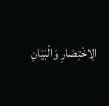الِاخْتِصَارِ وَالْبَيَانِ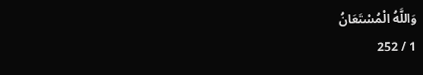وَاللَّهُ الْمُسْتَعَانُ
1 / 252